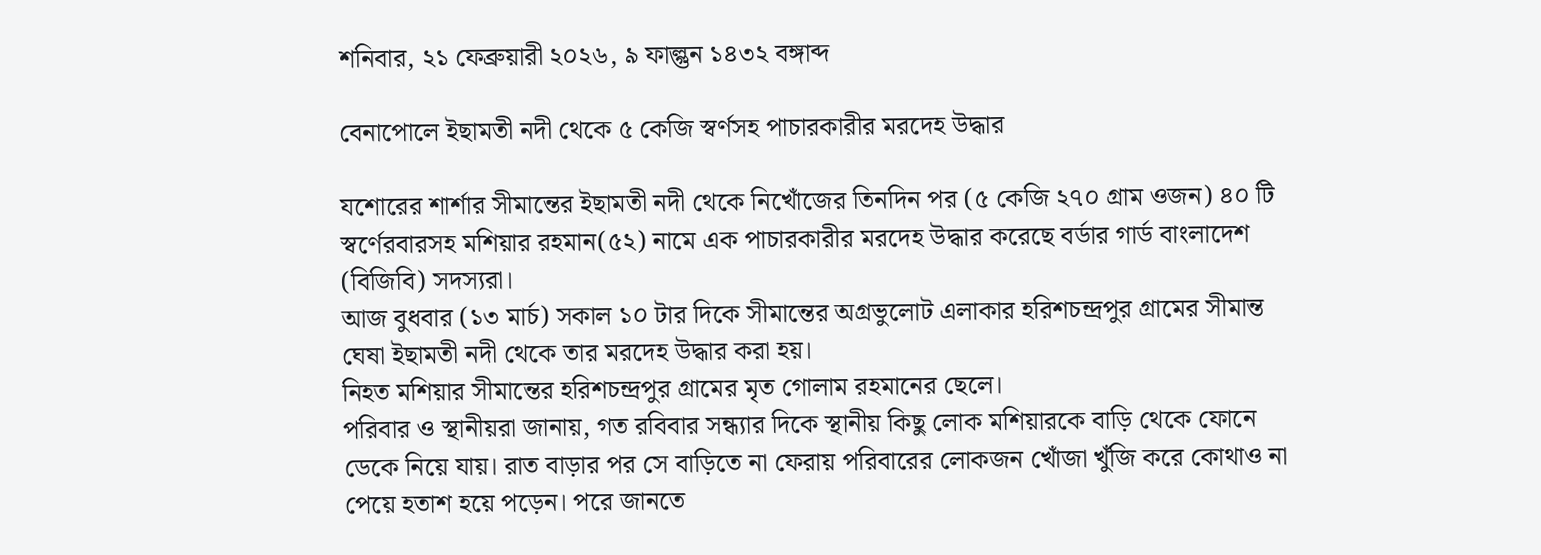শনিবার, ২১ ফেব্রুয়ারী ২০২৬, ৯ ফাল্গুন ১৪৩২ বঙ্গাব্দ

বেনাপোলে ইছামতী নদী থেকে ৫ কেজি স্বর্ণসহ পাচারকারীর মরদেহ উদ্ধার

যশোরের শার্শার সীমান্তের ইছামতী নদী থেকে নিখোঁজের তিনদিন পর (৫ কেজি ২৭০ গ্রাম ওজন) ৪০ টি স্বর্ণেরবারসহ মশিয়ার রহমান(৫২) নামে এক পাচারকারীর মরদেহ উদ্ধার করেছে বর্ডার গার্ড বাংলাদেশ (বিজিবি) সদস্যরা।
আজ বুধবার (১৩ মার্চ) সকাল ১০ টার দিকে সীমান্তের অগ্রভুলোট এলাকার হরিশচন্দ্রপুর গ্রামের সীমান্ত ঘেষা ইছামতী নদী থেকে তার মরদেহ উদ্ধার করা হয়।
নিহত মশিয়ার সীমান্তের হরিশচন্দ্রপুর গ্রামের মৃত গোলাম রহমানের ছেলে।
পরিবার ও স্থানীয়রা জানায়, গত রবিবার সন্ধ্যার দিকে স্থানীয় কিছু লোক মশিয়ারকে বাড়ি থেকে ফোনে ডেকে নিয়ে যায়। রাত বাড়ার পর সে বাড়িতে না ফেরায় পরিবারের লোকজন খোঁজা খুঁজি করে কোথাও না পেয়ে হতাশ হয়ে পড়েন। পরে জানতে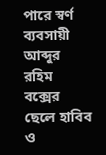পারে স্বর্ণ ব্যবসায়ী আব্দুর রহিম বক্সের ছেলে হাবিব ও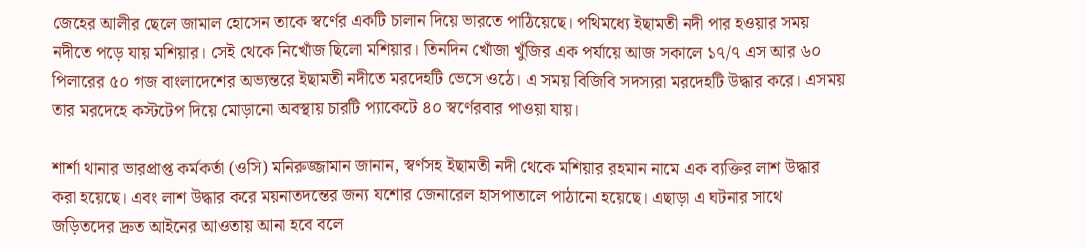জেহের আলীর ছেলে জামাল হোসেন তাকে স্বর্ণের একটি চালান দিয়ে ভারতে পাঠিয়েছে। পথিমধ্যে ইছামতী নদী পার হওয়ার সময় নদীতে পড়ে যায় মশিয়ার। সেই থেকে নিখোঁজ ছিলো মশিয়ার। তিনদিন খোঁজা খুঁজির এক পর্যায়ে আজ সকালে ১৭/৭ এস আর ৬০ পিলারের ৫০ গজ বাংলাদেশের অভ্যন্তরে ইছামতী নদীতে মরদেহটি ভেসে ওঠে। এ সময় বিজিবি সদস্যরা মরদেহটি উদ্ধার করে। এসময় তার মরদেহে কস্টটেপ দিয়ে মোড়ানো অবস্থায় চারটি প্যাকেটে ৪০ স্বর্ণেরবার পাওয়া যায়।

শার্শা থানার ভারপ্রাপ্ত কর্মকর্তা (ওসি) মনিরুজ্জামান জানান, স্বর্ণসহ ইছামতী নদী থেকে মশিয়ার রহমান নামে এক ব্যক্তির লাশ উদ্ধার করা হয়েছে। এবং লাশ উদ্ধার করে ময়নাতদন্তের জন্য যশোর জেনারেল হাসপাতালে পাঠানো হয়েছে। এছাড়া এ ঘটনার সাথে জড়িতদের দ্রুত আইনের আওতায় আনা হবে বলে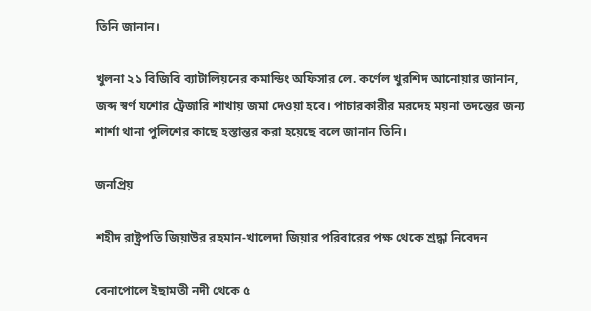তিনি জানান।

খুলনা ২১ বিজিবি ব্যাটালিয়নের কমান্ডিং অফিসার লে. কর্ণেল খুরশিদ আনোয়ার জানান, জব্দ স্বর্ণ যশোর ট্রেজারি শাখায় জমা দেওয়া হবে। পাচারকারীর মরদেহ ময়না তদন্তের জন্য শার্শা থানা পুলিশের কাছে হস্তান্তর করা হয়েছে বলে জানান তিনি।

জনপ্রিয়

শহীদ রাষ্ট্রপতি জিয়াউর রহমান-খালেদা জিয়ার পরিবারের পক্ষ থেকে শ্রদ্ধা নিবেদন

বেনাপোলে ইছামতী নদী থেকে ৫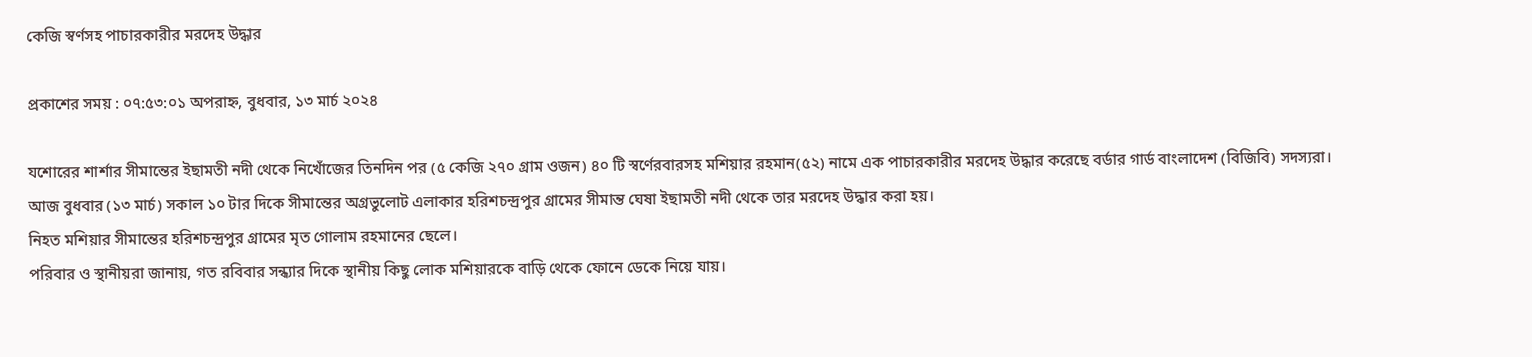কেজি স্বর্ণসহ পাচারকারীর মরদেহ উদ্ধার

প্রকাশের সময় : ০৭:৫৩:০১ অপরাহ্ন, বুধবার, ১৩ মার্চ ২০২৪

যশোরের শার্শার সীমান্তের ইছামতী নদী থেকে নিখোঁজের তিনদিন পর (৫ কেজি ২৭০ গ্রাম ওজন) ৪০ টি স্বর্ণেরবারসহ মশিয়ার রহমান(৫২) নামে এক পাচারকারীর মরদেহ উদ্ধার করেছে বর্ডার গার্ড বাংলাদেশ (বিজিবি) সদস্যরা।
আজ বুধবার (১৩ মার্চ) সকাল ১০ টার দিকে সীমান্তের অগ্রভুলোট এলাকার হরিশচন্দ্রপুর গ্রামের সীমান্ত ঘেষা ইছামতী নদী থেকে তার মরদেহ উদ্ধার করা হয়।
নিহত মশিয়ার সীমান্তের হরিশচন্দ্রপুর গ্রামের মৃত গোলাম রহমানের ছেলে।
পরিবার ও স্থানীয়রা জানায়, গত রবিবার সন্ধ্যার দিকে স্থানীয় কিছু লোক মশিয়ারকে বাড়ি থেকে ফোনে ডেকে নিয়ে যায়।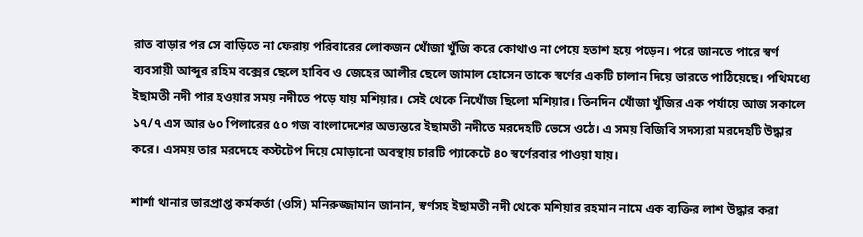রাত বাড়ার পর সে বাড়িতে না ফেরায় পরিবারের লোকজন খোঁজা খুঁজি করে কোথাও না পেয়ে হতাশ হয়ে পড়েন। পরে জানতে পারে স্বর্ণ ব্যবসায়ী আব্দুর রহিম বক্সের ছেলে হাবিব ও জেহের আলীর ছেলে জামাল হোসেন তাকে স্বর্ণের একটি চালান দিয়ে ভারতে পাঠিয়েছে। পথিমধ্যে ইছামতী নদী পার হওয়ার সময় নদীতে পড়ে যায় মশিয়ার। সেই থেকে নিখোঁজ ছিলো মশিয়ার। তিনদিন খোঁজা খুঁজির এক পর্যায়ে আজ সকালে ১৭/৭ এস আর ৬০ পিলারের ৫০ গজ বাংলাদেশের অভ্যন্তরে ইছামতী নদীতে মরদেহটি ভেসে ওঠে। এ সময় বিজিবি সদস্যরা মরদেহটি উদ্ধার করে। এসময় তার মরদেহে কস্টটেপ দিয়ে মোড়ানো অবস্থায় চারটি প্যাকেটে ৪০ স্বর্ণেরবার পাওয়া যায়।

শার্শা থানার ভারপ্রাপ্ত কর্মকর্তা (ওসি) মনিরুজ্জামান জানান, স্বর্ণসহ ইছামতী নদী থেকে মশিয়ার রহমান নামে এক ব্যক্তির লাশ উদ্ধার করা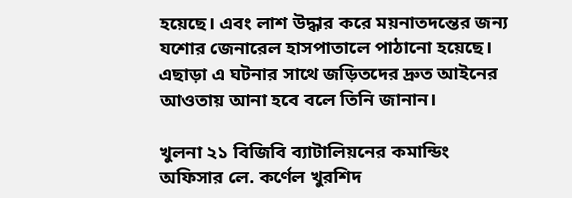হয়েছে। এবং লাশ উদ্ধার করে ময়নাতদন্তের জন্য যশোর জেনারেল হাসপাতালে পাঠানো হয়েছে। এছাড়া এ ঘটনার সাথে জড়িতদের দ্রুত আইনের আওতায় আনা হবে বলে তিনি জানান।

খুলনা ২১ বিজিবি ব্যাটালিয়নের কমান্ডিং অফিসার লে. কর্ণেল খুরশিদ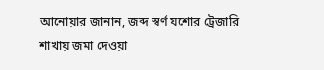আনোয়ার জানান, জব্দ স্বর্ণ যশোর ট্রেজারি শাখায় জমা দেওয়া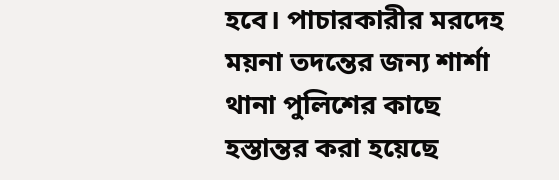হবে। পাচারকারীর মরদেহ ময়না তদন্তের জন্য শার্শা থানা পুলিশের কাছে হস্তান্তর করা হয়েছে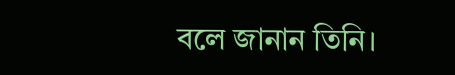বলে জানান তিনি।